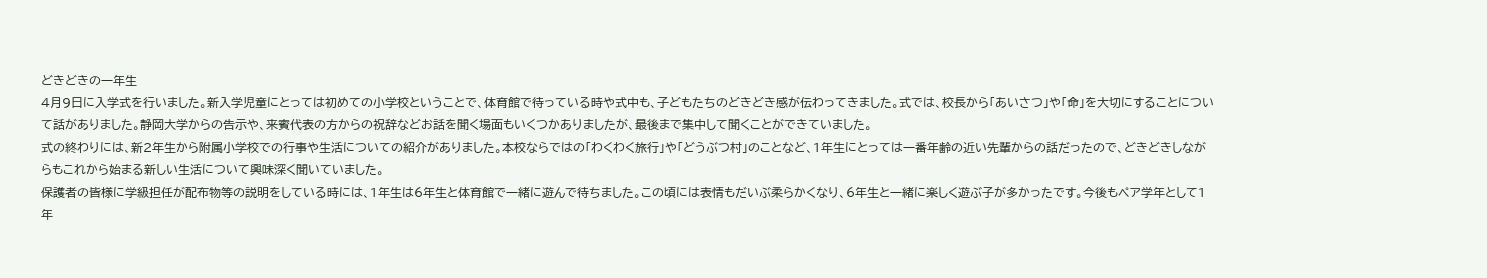どきどきの一年生
4月9日に入学式を行いました。新入学児童にとっては初めての小学校ということで、体育館で待っている時や式中も、子どもたちのどきどき感が伝わってきました。式では、校長から「あいさつ」や「命」を大切にすることについて話がありました。静岡大学からの告示や、来賓代表の方からの祝辞などお話を聞く場面もいくつかありましたが、最後まで集中して聞くことができていました。
式の終わりには、新2年生から附属小学校での行事や生活についての紹介がありました。本校ならではの「わくわく旅行」や「どうぶつ村」のことなど、1年生にとっては一番年齢の近い先輩からの話だったので、どきどきしながらもこれから始まる新しい生活について興味深く聞いていました。
保護者の皆様に学級担任が配布物等の説明をしている時には、1年生は6年生と体育館で一緒に遊んで待ちました。この頃には表情もだいぶ柔らかくなり、6年生と一緒に楽しく遊ぶ子が多かったです。今後もペア学年として1年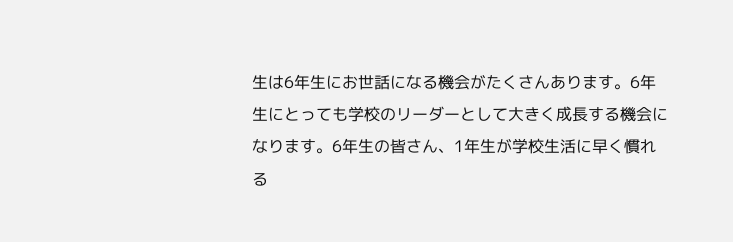生は6年生にお世話になる機会がたくさんあります。6年生にとっても学校のリーダーとして大きく成長する機会になります。6年生の皆さん、1年生が学校生活に早く慣れる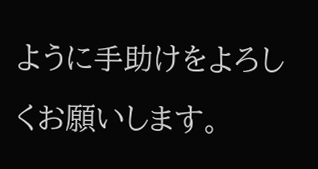ように手助けをよろしくお願いします。